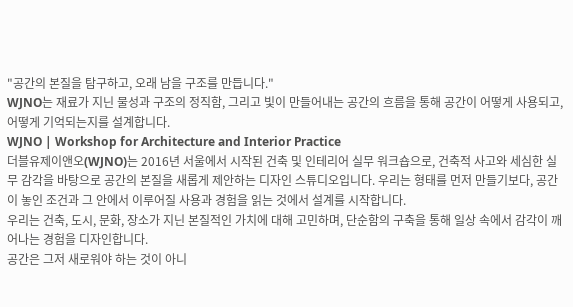"공간의 본질을 탐구하고, 오래 남을 구조를 만듭니다."
WJNO는 재료가 지닌 물성과 구조의 정직함, 그리고 빛이 만들어내는 공간의 흐름을 통해 공간이 어떻게 사용되고, 어떻게 기억되는지를 설계합니다.
WJNO | Workshop for Architecture and Interior Practice
더블유제이앤오(WJNO)는 2016년 서울에서 시작된 건축 및 인테리어 실무 워크숍으로, 건축적 사고와 세심한 실무 감각을 바탕으로 공간의 본질을 새롭게 제안하는 디자인 스튜디오입니다. 우리는 형태를 먼저 만들기보다, 공간이 놓인 조건과 그 안에서 이루어질 사용과 경험을 읽는 것에서 설계를 시작합니다.
우리는 건축, 도시, 문화, 장소가 지닌 본질적인 가치에 대해 고민하며, 단순함의 구축을 통해 일상 속에서 감각이 깨어나는 경험을 디자인합니다.
공간은 그저 새로워야 하는 것이 아니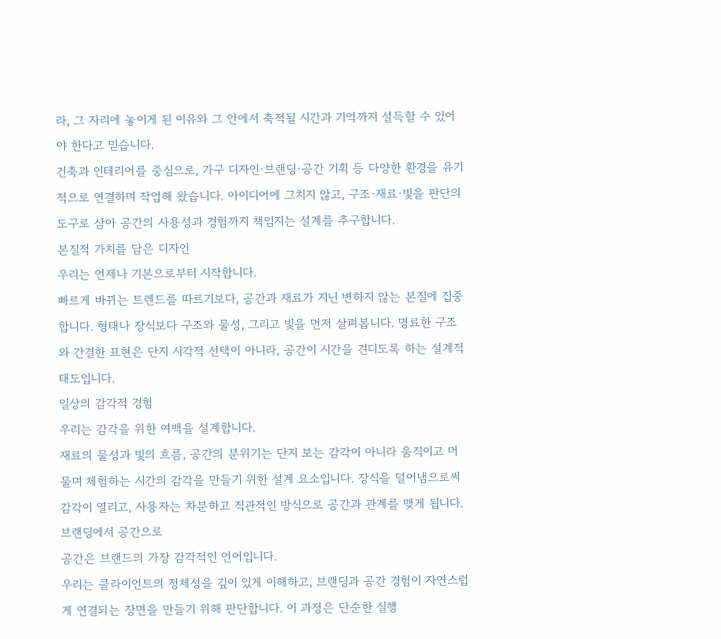라, 그 자리에 놓이게 된 이유와 그 안에서 축적될 시간과 기억까지 설득할 수 있어야 한다고 믿습니다.
건축과 인테리어를 중심으로, 가구 디자인·브랜딩·공간 기획 등 다양한 환경을 유기적으로 연결하며 작업해 왔습니다. 아이디어에 그치지 않고, 구조·재료·빛을 판단의 도구로 삼아 공간의 사용성과 경험까지 책임지는 설계를 추구합니다.
본질적 가치를 담은 디자인
우리는 언제나 기본으로부터 시작합니다.
빠르게 바뀌는 트렌드를 따르기보다, 공간과 재료가 지닌 변하지 않는 본질에 집중합니다. 형태나 장식보다 구조와 물성, 그리고 빛을 먼저 살펴봅니다. 명료한 구조와 간결한 표현은 단지 시각적 선택이 아니라, 공간이 시간을 견디도록 하는 설계적 태도입니다.
일상의 감각적 경험
우리는 감각을 위한 여백을 설계합니다.
재료의 물성과 빛의 흐름, 공간의 분위기는 단지 보는 감각이 아니라 움직이고 머물며 체험하는 시간의 감각을 만들기 위한 설계 요소입니다. 장식을 덜어냄으로써 감각이 열리고, 사용자는 차분하고 직관적인 방식으로 공간과 관계를 맺게 됩니다.
브랜딩에서 공간으로
공간은 브랜드의 가장 감각적인 언어입니다.
우리는 클라이언트의 정체성을 깊이 있게 이해하고, 브랜딩과 공간 경험이 자연스럽게 연결되는 장면을 만들기 위해 판단합니다. 이 과정은 단순한 실행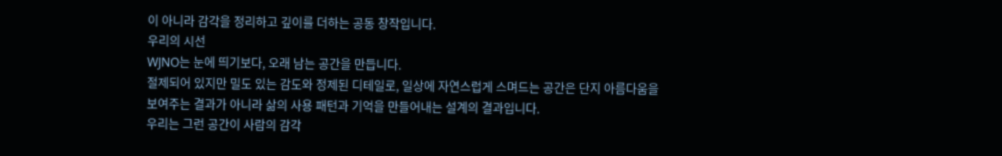이 아니라 감각을 정리하고 깊이를 더하는 공동 창작입니다.
우리의 시선
WJNO는 눈에 띄기보다, 오래 남는 공간을 만듭니다.
절제되어 있지만 밀도 있는 감도와 정제된 디테일로, 일상에 자연스럽게 스며드는 공간은 단지 아름다움을 보여주는 결과가 아니라 삶의 사용 패턴과 기억을 만들어내는 설계의 결과입니다.
우리는 그런 공간이 사람의 감각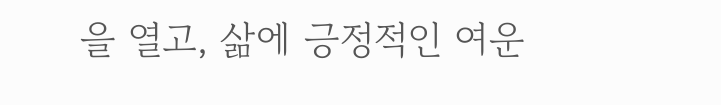을 열고, 삶에 긍정적인 여운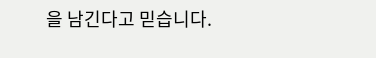을 남긴다고 믿습니다.